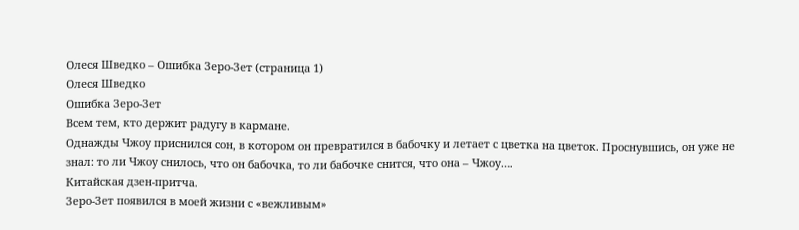Олеся Шведко – Ошибка Зеро-Зет (страница 1)
Олеся Шведко
Ошибка Зеро-Зет
Всем тем, кто держит радугу в кармане.
Однажды Чжоу приснился сон, в котором он превратился в бабочку и летает с цветка на цветок. Проснувшись, он уже не знал: то ли Чжоу снилось, что он бабочка, то ли бабочке снится, что она – Чжоу….
Китайская дзен-притча.
Зеро-Зет появился в моей жизни с «вежливым»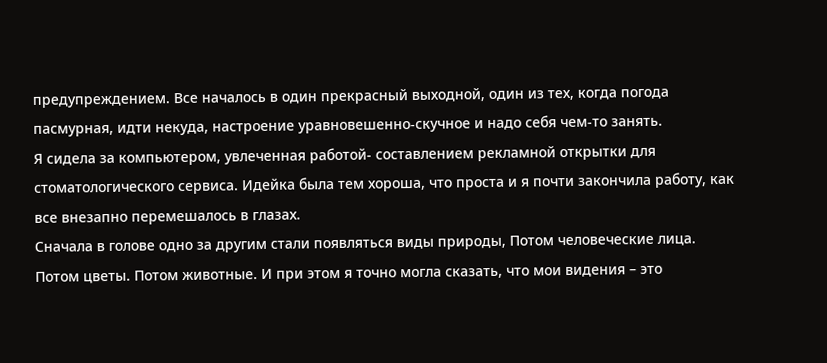предупреждением. Все началось в один прекрасный выходной, один из тех, когда погода пасмурная, идти некуда, настроение уравновешенно-скучное и надо себя чем-то занять.
Я сидела за компьютером, увлеченная работой- составлением рекламной открытки для стоматологического сервиса. Идейка была тем хороша, что проста и я почти закончила работу, как все внезапно перемешалось в глазах.
Сначала в голове одно за другим стали появляться виды природы, Потом человеческие лица. Потом цветы. Потом животные. И при этом я точно могла сказать, что мои видения – это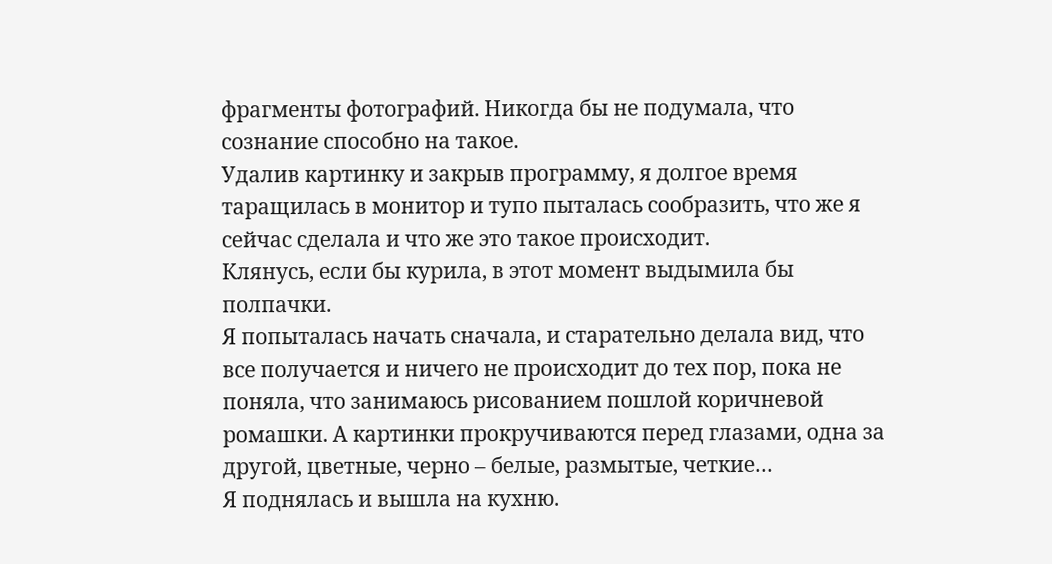фрагменты фотографий. Никогда бы не подумала, что сознание способно на такое.
Удалив картинку и закрыв программу, я долгое время таращилась в монитор и тупо пыталась сообразить, что же я сейчас сделала и что же это такое происходит.
Клянусь, если бы курила, в этот момент выдымила бы полпачки.
Я попыталась начать сначала, и старательно делала вид, что все получается и ничего не происходит до тех пор, пока не поняла, что занимаюсь рисованием пошлой коричневой ромашки. А картинки прокручиваются перед глазами, одна за другой, цветные, черно – белые, размытые, четкие…
Я поднялась и вышла на кухню.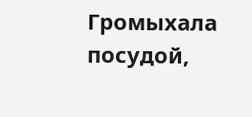Громыхала посудой,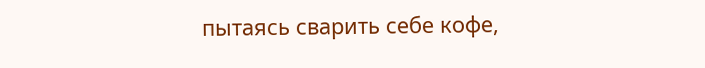пытаясь сварить себе кофе,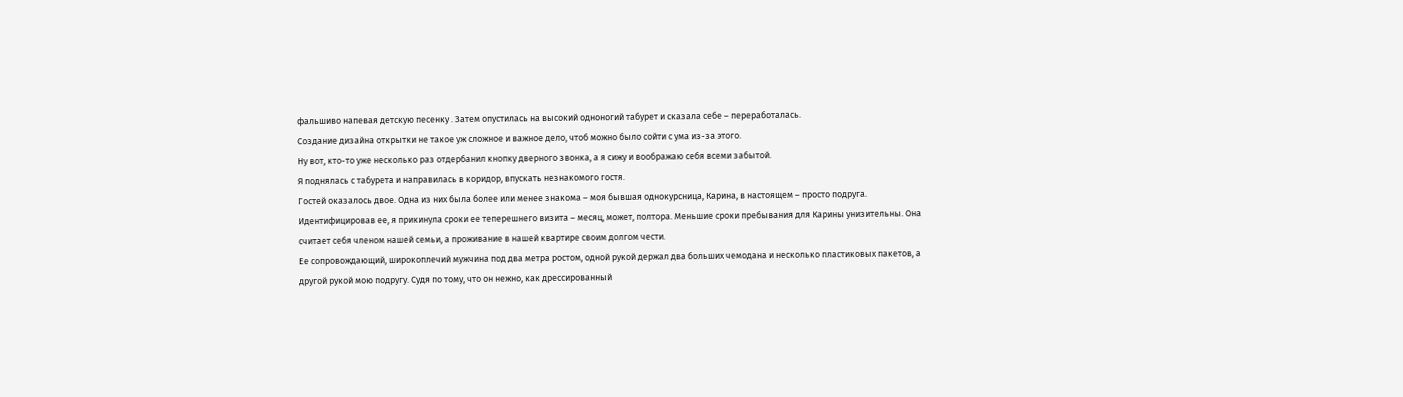фальшиво напевая детскую песенку . Затем опустилась на высокий одноногий табурет и сказала себе – переработалась.
Создание дизайна открытки не такое уж сложное и важное дело, чтоб можно было сойти с ума из-за этого.
Ну вот, кто-то уже несколько раз отдербанил кнопку дверного звонка, а я сижу и воображаю себя всеми забытой.
Я поднялась с табурета и направилась в коридор, впускать незнакомого гостя.
Гостей оказалось двое. Одна из них была более или менее знакома – моя бывшая однокурсница, Карина, в настоящем – просто подруга. Идентифицировав ее, я прикинула сроки ее теперешнего визита – месяц, может, полтора. Меньшие сроки пребывания для Карины унизительны. Она считает себя членом нашей семьи, а проживание в нашей квартире своим долгом чести.
Ее сопровождающий, широкоплечий мужчина под два метра ростом, одной рукой держал два больших чемодана и несколько пластиковых пакетов, а другой рукой мою подругу. Судя по тому, что он нежно, как дрессированный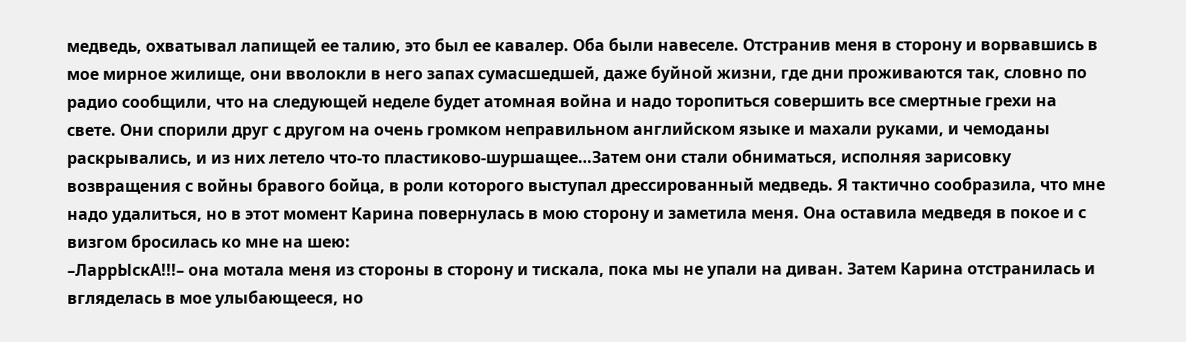медведь, охватывал лапищей ее талию, это был ее кавалер. Оба были навеселе. Отстранив меня в сторону и ворвавшись в мое мирное жилище, они вволокли в него запах сумасшедшей, даже буйной жизни, где дни проживаются так, словно по радио сообщили, что на следующей неделе будет атомная война и надо торопиться совершить все смертные грехи на свете. Они спорили друг с другом на очень громком неправильном английском языке и махали руками, и чемоданы раскрывались, и из них летело что-то пластиково-шуршащее…Затем они стали обниматься, исполняя зарисовку возвращения с войны бравого бойца, в роли которого выступал дрессированный медведь. Я тактично сообразила, что мне надо удалиться, но в этот момент Карина повернулась в мою сторону и заметила меня. Она оставила медведя в покое и с визгом бросилась ко мне на шею:
–ЛаррЫскА!!!– она мотала меня из стороны в сторону и тискала, пока мы не упали на диван. Затем Карина отстранилась и вгляделась в мое улыбающееся, но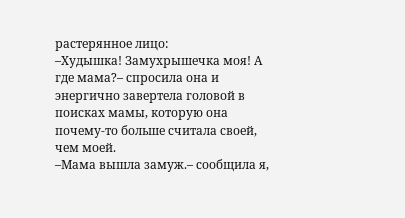растерянное лицо:
–Худышка! Замухрышечка моя! А где мама?– спросила она и энергично завертела головой в поисках мамы, которую она почему-то больше считала своей, чем моей.
–Мама вышла замуж.– сообщила я,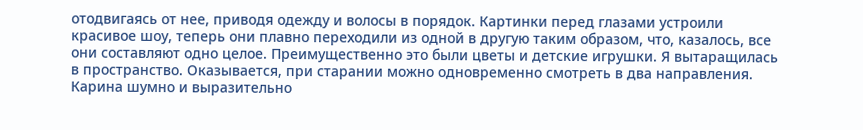отодвигаясь от нее, приводя одежду и волосы в порядок. Картинки перед глазами устроили красивое шоу, теперь они плавно переходили из одной в другую таким образом, что, казалось, все они составляют одно целое. Преимущественно это были цветы и детские игрушки. Я вытаращилась в пространство. Оказывается, при старании можно одновременно смотреть в два направления.
Карина шумно и выразительно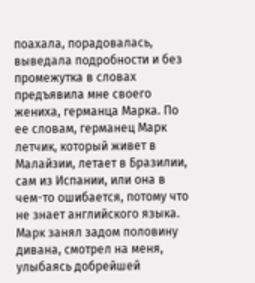поахала, порадовалась, выведала подробности и без промежутка в словах предъявила мне своего жениха, германца Марка. По ее словам, германец Марк летчик, который живет в Малайзии, летает в Бразилии, сам из Испании, или она в чем-то ошибается, потому что не знает английского языка.
Марк занял задом половину дивана, смотрел на меня, улыбаясь добрейшей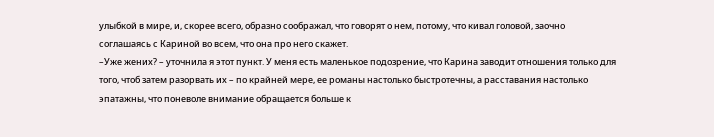улыбкой в мире, и, скорее всего, образно соображал, что говорят о нем, потому, что кивал головой, заочно соглашаясь с Кариной во всем, что она про него скажет.
–Уже жених? – уточнила я этот пункт. У меня есть маленькое подозрение, что Карина заводит отношения только для того, чтоб затем разорвать их – по крайней мере, ее романы настолько быстротечны, а расставания настолько эпатажны, что поневоле внимание обращается больше к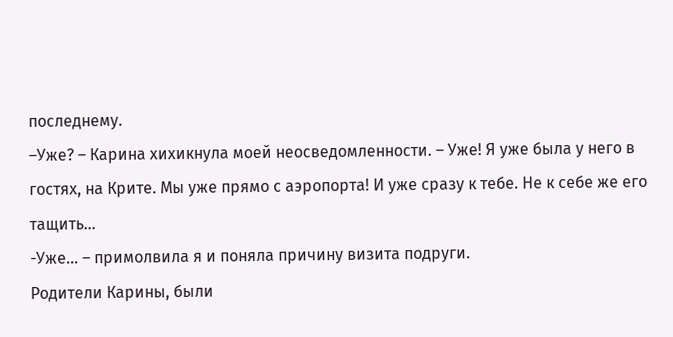последнему.
–Уже? – Карина хихикнула моей неосведомленности. – Уже! Я уже была у него в гостях, на Крите. Мы уже прямо с аэропорта! И уже сразу к тебе. Не к себе же его тащить…
-Уже… – примолвила я и поняла причину визита подруги.
Родители Карины, были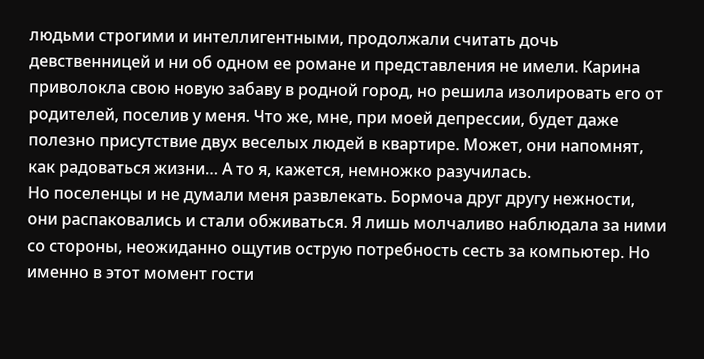людьми строгими и интеллигентными, продолжали считать дочь девственницей и ни об одном ее романе и представления не имели. Карина приволокла свою новую забаву в родной город, но решила изолировать его от родителей, поселив у меня. Что же, мне, при моей депрессии, будет даже полезно присутствие двух веселых людей в квартире. Может, они напомнят, как радоваться жизни… А то я, кажется, немножко разучилась.
Но поселенцы и не думали меня развлекать. Бормоча друг другу нежности, они распаковались и стали обживаться. Я лишь молчаливо наблюдала за ними со стороны, неожиданно ощутив острую потребность сесть за компьютер. Но именно в этот момент гости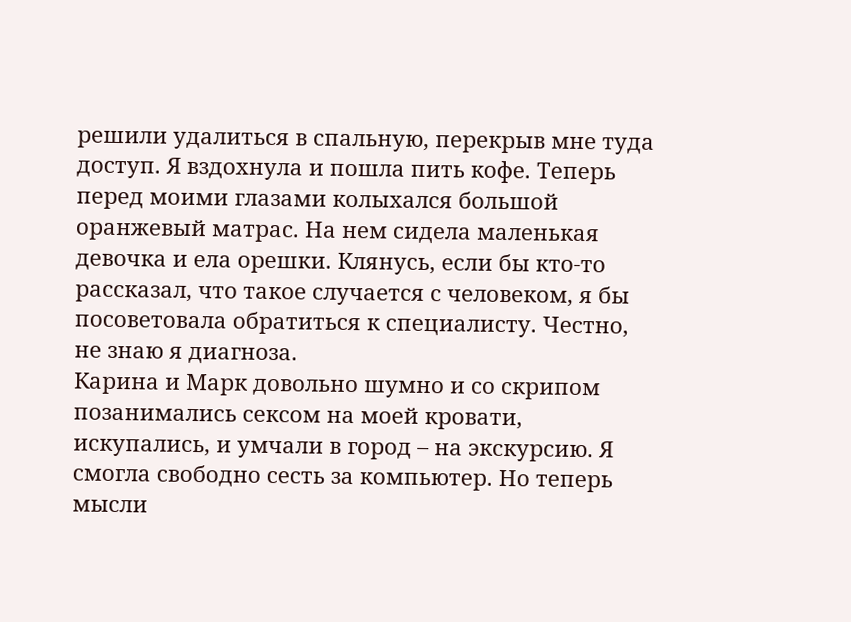решили удалиться в спальную, перекрыв мне туда доступ. Я вздохнула и пошла пить кофе. Теперь перед моими глазами колыхался большой оранжевый матрас. На нем сидела маленькая девочка и ела орешки. Клянусь, если бы кто-то рассказал, что такое случается с человеком, я бы посоветовала обратиться к специалисту. Честно, не знаю я диагноза.
Карина и Марк довольно шумно и со скрипом позанимались сексом на моей кровати, искупались, и умчали в город – на экскурсию. Я смогла свободно сесть за компьютер. Но теперь мысли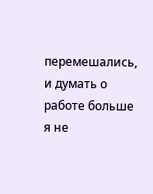перемешались, и думать о работе больше я не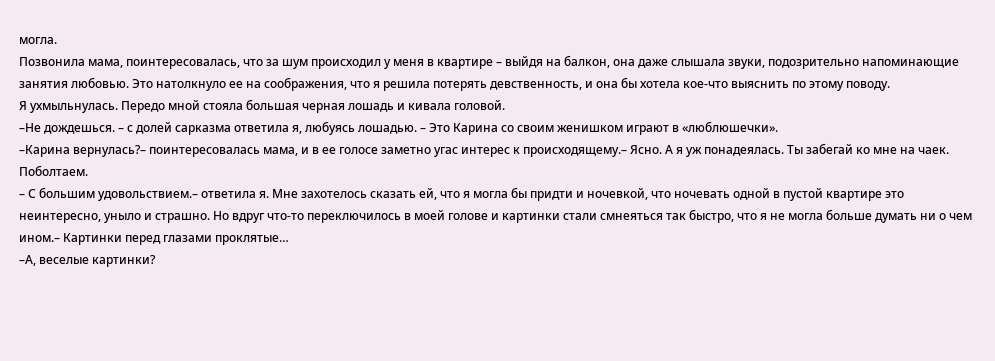могла.
Позвонила мама, поинтересовалась, что за шум происходил у меня в квартире – выйдя на балкон, она даже слышала звуки, подозрительно напоминающие занятия любовью. Это натолкнуло ее на соображения, что я решила потерять девственность, и она бы хотела кое-что выяснить по этому поводу.
Я ухмыльнулась. Передо мной стояла большая черная лошадь и кивала головой.
–Не дождешься. – с долей сарказма ответила я, любуясь лошадью. – Это Карина со своим женишком играют в «люблюшечки».
–Карина вернулась?– поинтересовалась мама, и в ее голосе заметно угас интерес к происходящему.– Ясно. А я уж понадеялась. Ты забегай ко мне на чаек. Поболтаем.
– С большим удовольствием.– ответила я. Мне захотелось сказать ей, что я могла бы придти и ночевкой, что ночевать одной в пустой квартире это неинтересно, уныло и страшно. Но вдруг что-то переключилось в моей голове и картинки стали смнеяться так быстро, что я не могла больше думать ни о чем ином.– Картинки перед глазами проклятые…
–А, веселые картинки?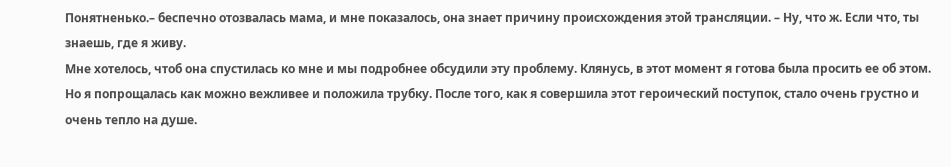Понятненько.– беспечно отозвалась мама, и мне показалось, она знает причину происхождения этой трансляции. – Ну, что ж. Если что, ты знаешь, где я живу.
Мне хотелось, чтоб она спустилась ко мне и мы подробнее обсудили эту проблему. Клянусь, в этот момент я готова была просить ее об этом. Но я попрощалась как можно вежливее и положила трубку. После того, как я совершила этот героический поступок, стало очень грустно и очень тепло на душе.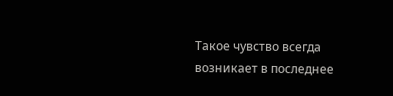Такое чувство всегда возникает в последнее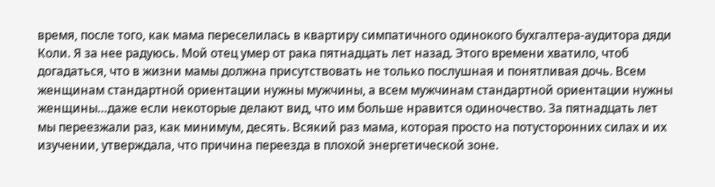время, после того, как мама переселилась в квартиру симпатичного одинокого бухгалтера-аудитора дяди Коли. Я за нее радуюсь. Мой отец умер от рака пятнадцать лет назад. Этого времени хватило, чтоб догадаться, что в жизни мамы должна присутствовать не только послушная и понятливая дочь. Всем женщинам стандартной ориентации нужны мужчины, а всем мужчинам стандартной ориентации нужны женщины…даже если некоторые делают вид, что им больше нравится одиночество. За пятнадцать лет мы переезжали раз, как минимум, десять. Всякий раз мама, которая просто на потусторонних силах и их изучении, утверждала, что причина переезда в плохой энергетической зоне.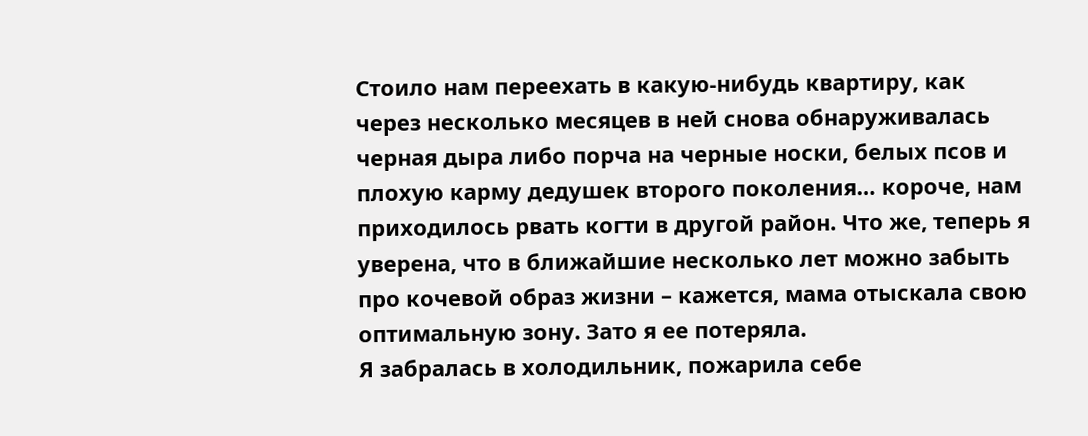Стоило нам переехать в какую-нибудь квартиру, как через несколько месяцев в ней снова обнаруживалась черная дыра либо порча на черные носки, белых псов и плохую карму дедушек второго поколения… короче, нам приходилось рвать когти в другой район. Что же, теперь я уверена, что в ближайшие несколько лет можно забыть про кочевой образ жизни – кажется, мама отыскала свою оптимальную зону. Зато я ее потеряла.
Я забралась в холодильник, пожарила себе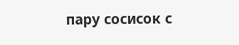пару сосисок с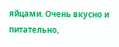яйцами. Очень вкусно и питательно,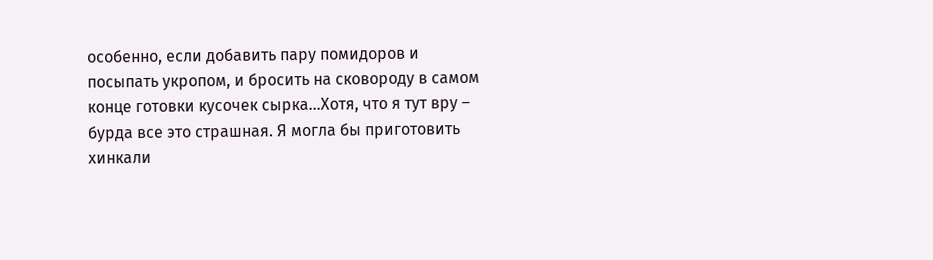особенно, если добавить пару помидоров и посыпать укропом, и бросить на сковороду в самом конце готовки кусочек сырка…Хотя, что я тут вру – бурда все это страшная. Я могла бы приготовить хинкали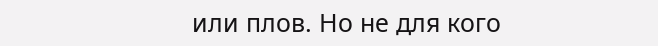или плов. Но не для кого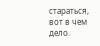стараться, вот в чем дело.